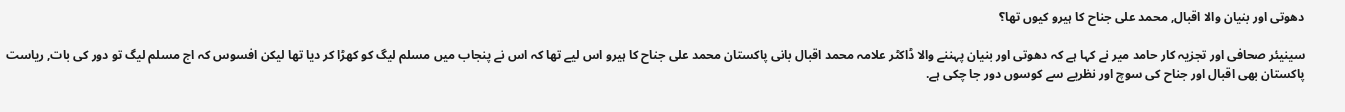دھوتی اور بنیان والا اقبال, محمد علی جناح کا ہیرو کیوں تھا؟

سینیئر صحافی اور تجزیہ کار حامد میر نے کہا ہے کہ دھوتی اور بنیان پہننے والا ڈاکٹر علامہ محمد اقبال بانی پاکستان محمد علی جناح کا ہیرو اس لیے تھا کہ اس نے پنجاب میں مسلم لیگ کو کھڑا کر دیا تھا لیکن افسوس کہ اج مسلم لیگ تو دور کی بات, ریاست پاکستان بھی اقبال اور جناح کی سوچ اور نظریے سے کوسوں دور جا چکی ہے.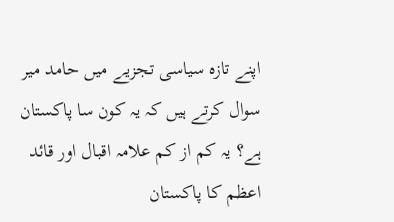اپنے تازہ سیاسی تجزیے میں حامد میر سوال کرتے ہیں کہ یہ کون سا پاکستان ہے؟ یہ کم از کم علامہ اقبال اور قائد اعظم کا پاکستان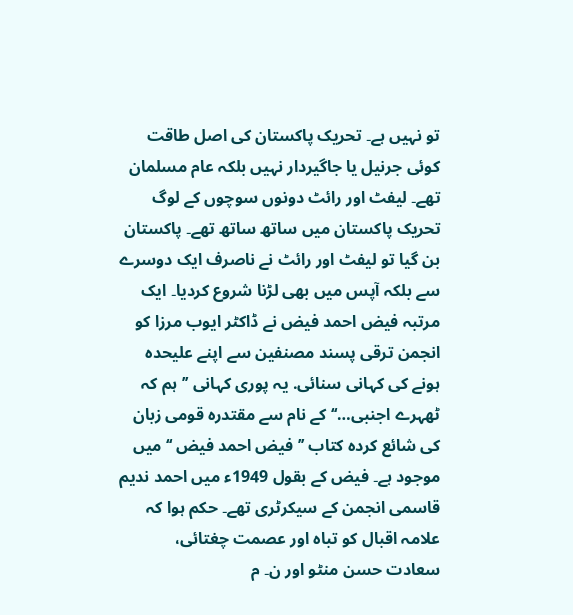تو نہیں ہے۔ تحریک پاکستان کی اصل طاقت کوئی جرنیل یا جاگیردار نہیں بلکہ عام مسلمان تھے۔ لیفٹ اور رائٹ دونوں سوچوں کے لوگ تحریک پاکستان میں ساتھ ساتھ تھے۔ پاکستان بن گیا تو لیفٹ اور رائٹ نے ناصرف ایک دوسرے سے بلکہ آپس میں بھی لڑنا شروع کردیا۔ ایک مرتبہ فیض احمد فیض نے ڈاکٹر ایوب مرزا کو انجمن ترقی پسند مصنفین سے اپنے علیحدہ ہونے کی کہانی سنائی. یہ پوری کہانی ’’ہم کہ ٹھہرے اجنبی…‘‘ کے نام سے مقتدرہ قومی زبان کی شائع کردہ کتاب ’’فیض احمد فیض ‘‘میں موجود ہے۔ فیض کے بقول 1949ء میں احمد ندیم قاسمی انجمن کے سیکرٹری تھے۔ حکم ہوا کہ علامہ اقبال کو تباہ اور عصمت چغتائی، سعادت حسن منٹو اور ن۔ م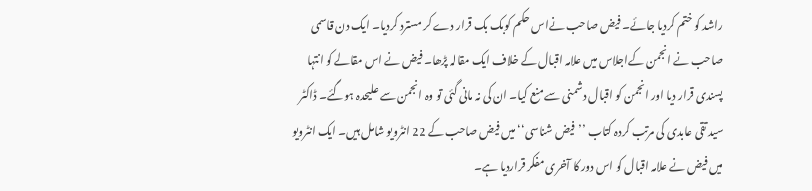راشد کو ختم کردیا جائے۔ فیض صاحب نےاس حکم کوبک بک قرار دے کر مسترد کردیا۔ ایک دن قاسمی صاحب نے انجمن کےاجلاس میں علامہ اقبال کے خلاف ایک مقالہ پڑھا۔ فیض نے اس مقالے کو انتہا پسندی قرار دیا اور انجمن کو اقبال دشمنی سے منع کیا۔ ان کی نہ مانی گئی تو وہ انجمن سے علیحدہ ہوگئے۔ ڈاکٹر سید تقی عابدی کی مرتب کردہ کتاب ’’فیض شناسی‘‘ میں فیض صاحب کے 22 انٹرویو شامل ہیں۔ ایک انٹرویو میں فیض نے علامہ اقبال کو اس دور کا آخری مفکر قراردیا ہے۔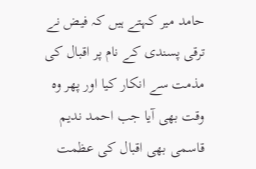حامد میر کہتے ہیں کہ فیض نے ترقی پسندی کے نام پر اقبال کی مذمت سے انکار کیا اور پھر وہ وقت بھی آیا جب احمد ندیم قاسمی بھی اقبال کی عظمت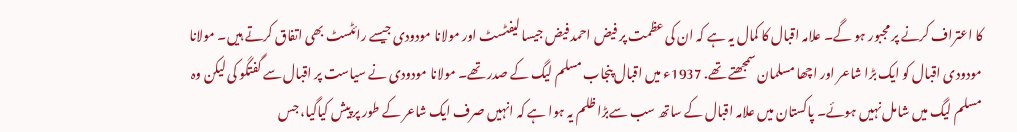کا اعتراف کرنے پر مجبور ہو گے۔ علامہ اقبال کا کمال یہ ہے کہ ان کی عظمت پر فیض احمد فیض جیسا لیفٹسٹ اور مولانا مودودی جیسے رائٹسٹ بھی اتفاق کرتے ہیں۔ مولانا مودودی اقبال کو ایک بڑا شاعر اور اچھا مسلمان سمجھتے تھے. 1937ء میں اقبال پنجاب مسلم لیگ کے صدر تھے۔ مولانا مودودی نے سیاست پر اقبال سے گفتگو کی لیکن وہ مسلم لیگ میں شامل نہیں ہوئے۔ پاکستان میں علامہ اقبال کے ساتھ سب سےبڑا ظلم یہ ہوا ہے کہ انہیں صرف ایک شاعر کے طور پر پیش کیاگیا، جس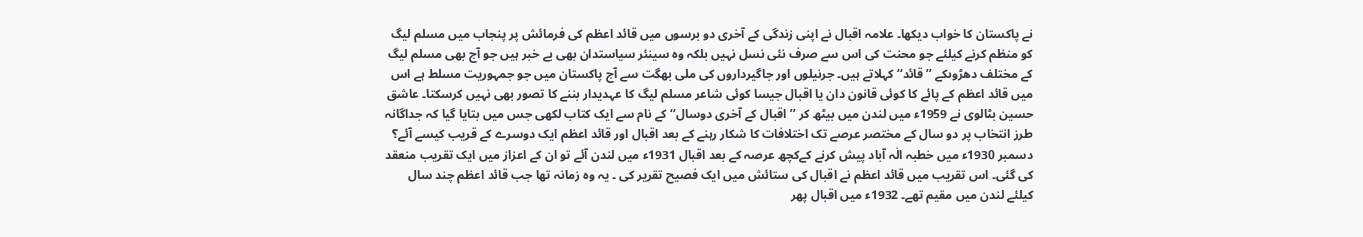نے پاکستان کا خواب دیکھا۔ علامہ اقبال نے اپنی زندگی کے آخری دو برسوں میں قائد اعظم کی فرمائش پر پنجاب میں مسلم لیگ کو منظم کرنے کیلئے جو محنت کی اس سے صرف نئی نسل نہیں بلکہ وہ سینئر سیاستدان بھی بے خبر ہیں جو آج بھی مسلم لیگ کے مختلف دھڑوںکے ’’قائد‘‘ کہلاتے ہیں۔ جرنیلوں اور جاگیرداروں کی ملی بھگت سے آج پاکستان میں جو جمہوریت مسلط ہے اس میں قائد اعظم کے پائے کا کوئی قانون دان یا اقبال جیسا کوئی شاعر مسلم لیگ کا عہدیدار بننے کا تصور بھی نہیں کرسکتا۔ عاشق حسین بٹالوی نے 1959ء میں لندن میں بیٹھ کر ’’اقبال کے آخری دوسال‘‘ کے نام سے ایک کتاب لکھی جس میں بتایا گیا کہ جداگانہ طرز انتخاب پر دو سال کے مختصر عرصے تک اختلافات کا شکار رہنے کے بعد اقبال اور قائد اعظم ایک دوسرے کے قریب کیسے آئے؟ دسمبر 1930ء میں خطبہ الٰہ آباد پیش کرنے کےکچھ عرصہ کے بعد اقبال 1931ء میں لندن آئے تو ان کے اعزاز میں ایک تقریب منعقد کی گئی۔ اس تقریب میں قائد اعظم نے اقبال کی ستائش میں ایک فصیح تقریر کی ۔ یہ وہ زمانہ تھا جب قائد اعظم چند سال کیلئے لندن میں مقیم تھے۔ 1932ء میں اقبال پھر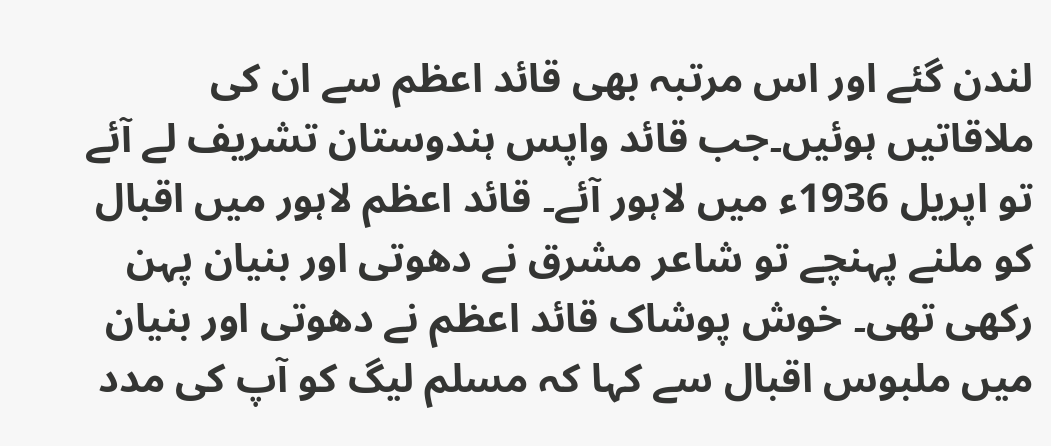لندن گئے اور اس مرتبہ بھی قائد اعظم سے ان کی ملاقاتیں ہوئیں۔جب قائد واپس ہندوستان تشریف لے آئے تو اپریل 1936ء میں لاہور آئے۔ قائد اعظم لاہور میں اقبال کو ملنے پہنچے تو شاعر مشرق نے دھوتی اور بنیان پہن رکھی تھی۔ خوش پوشاک قائد اعظم نے دھوتی اور بنیان میں ملبوس اقبال سے کہا کہ مسلم لیگ کو آپ کی مدد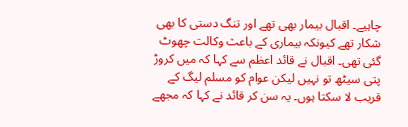چاہیے۔ اقبال بیمار بھی تھے اور تنگ دستی کا بھی شکار تھے کیونکہ بیماری کے باعث وکالت چھوٹ گئی تھی۔ اقبال نے قائد اعظم سے کہا کہ میں کروڑ پتی سیٹھ تو نہیں لیکن عوام کو مسلم لیگ کے قریب لا سکتا ہوں۔ یہ سن کر قائد نے کہا کہ مجھے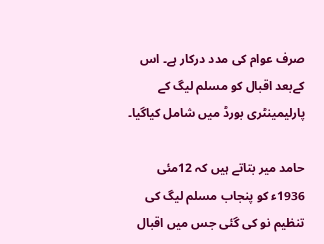صرف عوام کی مدد درکار ہے۔ اس کےبعد اقبال کو مسلم لیگ کے پارلیمینٹری بورڈ میں شامل کیاگیا۔

حامد میر بتاتے ہیں کہ 12مئی 1936ء کو پنجاب مسلم لیگ کی تنظیم نو کی گئی جس میں اقبال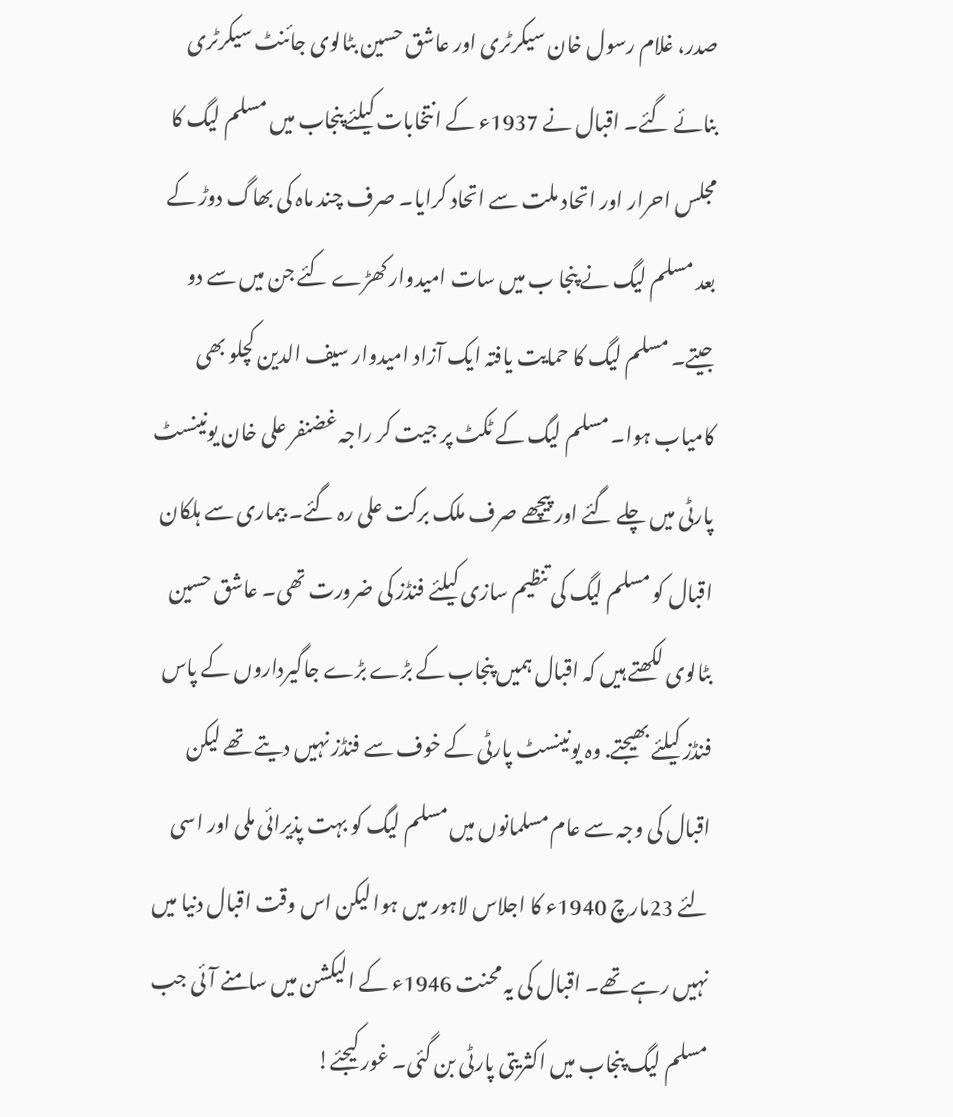صدر، غلام رسول خان سیکرٹری اور عاشق حسین بٹالوی جائنٹ سیکرٹری بنائے گئے۔ اقبال نے 1937ء کے انتخابات کیلئےپنجاب میں مسلم لیگ کا مجلس احرار اور اتحاد ملت سے اتحاد کرایا۔ صرف چند ماہ کی بھاگ دوڑ کے بعد مسلم لیگ نے پنجا ب میں سات امیدوار کھڑے کئے جن میں سے دو جیتے۔ مسلم لیگ کا حمایت یافتہ ایک آزاد امیدوار سیف الدین کچلو بھی کامیاب ہوا۔ مسلم لیگ کے ٹکٹ پر جیت کر راجہ غضنفر علی خان یونینسٹ پارٹی میں چلے گئے اور پیچھے صرف ملک برکت علی رہ گئے۔ بیماری سے ہلکان اقبال کو مسلم لیگ کی تنظیم سازی کیلئے فنڈز کی ضرورت تھی۔ عاشق حسین بٹالوی لکھتے ہیں کہ اقبال ہمیں پنجاب کے بڑے بڑے جاگیرداروں کے پاس فنڈز کیلئے بھیجتے. وہ یونینسٹ پارٹی کے خوف سے فنڈز نہیں دیتے تھے لیکن اقبال کی وجہ سے عام مسلمانوں میں مسلم لیگ کو بہت پذیرائی ملی اور اسی لئے 23مارچ 1940ء کا اجلاس لاہور میں ہوا لیکن اس وقت اقبال دنیا میں نہیں رہے تھے۔ اقبال کی یہ محنت 1946ء کے الیکشن میں سامنے آئی جب مسلم لیگ پنجاب میں اکثریتی پارٹی بن گئی۔ غور کیجئے!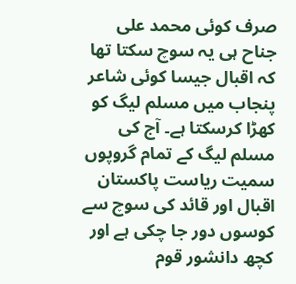صرف کوئی محمد علی جناح ہی یہ سوچ سکتا تھا کہ اقبال جیسا کوئی شاعر پنجاب میں مسلم لیگ کو کھڑا کرسکتا ہے۔ آج کی مسلم لیگ کے تمام گروپوں سمیت ریاست پاکستان اقبال اور قائد کی سوچ سے کوسوں دور جا چکی ہے اور کچھ دانشور قوم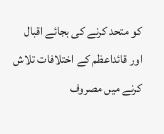کو متحد کرنے کی بجائے اقبال اور قائداعظم کے اختلافات تلاش کرنے میں مصروف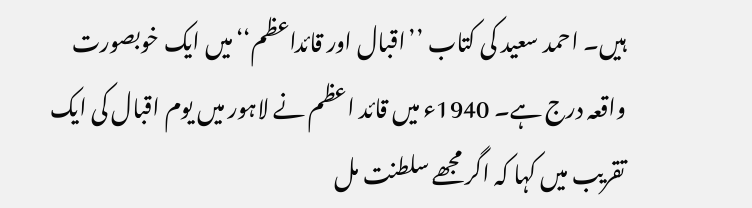ہیں۔ احمد سعید کی کتاب ’’اقبال اور قائداعظم‘‘میں ایک خوبصورت واقعہ درج ہے۔ 1940ء میں قائد اعظم نے لاہور میں یوم اقبال کی ایک تقریب میں کہا کہ اگر مجھے سلطنت مل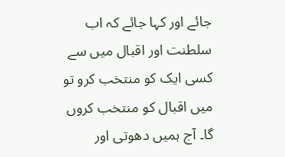جائے اور کہا جائے کہ اب سلطنت اور اقبال میں سے کسی ایک کو منتخب کرو تو میں اقبال کو منتخب کروں گا۔ آج ہمیں دھوتی اور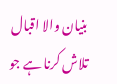بنیان والا اقبال تلاش کرنا ہے جو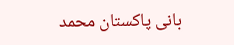بانی پاکستان محمد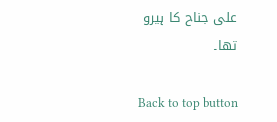علی جناح کا ہیرو تھا۔

Back to top button